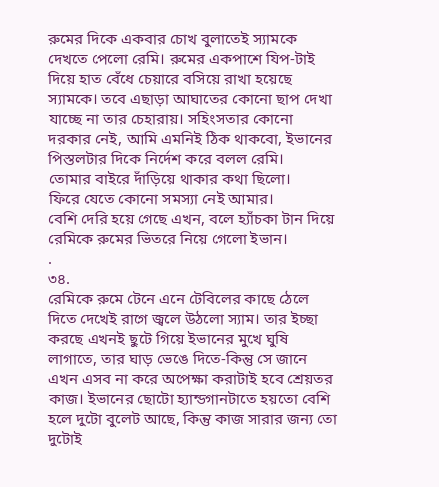রুমের দিকে একবার চোখ বুলাতেই স্যামকে দেখতে পেলো রেমি। রুমের একপাশে যিপ-টাই দিয়ে হাত বেঁধে চেয়ারে বসিয়ে রাখা হয়েছে স্যামকে। তবে এছাড়া আঘাতের কোনো ছাপ দেখা যাচ্ছে না তার চেহারায়। সহিংসতার কোনো দরকার নেই, আমি এমনিই ঠিক থাকবো, ইভানের পিস্তলটার দিকে নির্দেশ করে বলল রেমি।
তোমার বাইরে দাঁড়িয়ে থাকার কথা ছিলো।
ফিরে যেতে কোনো সমস্যা নেই আমার।
বেশি দেরি হয়ে গেছে এখন, বলে হ্যাঁচকা টান দিয়ে রেমিকে রুমের ভিতরে নিয়ে গেলো ইভান।
.
৩৪.
রেমিকে রুমে টেনে এনে টেবিলের কাছে ঠেলে দিতে দেখেই রাগে জ্বলে উঠলো স্যাম। তার ইচ্ছা করছে এখনই ছুটে গিয়ে ইভানের মুখে ঘুষি লাগাতে, তার ঘাড় ভেঙে দিতে-কিন্তু সে জানে এখন এসব না করে অপেক্ষা করাটাই হবে শ্রেয়তর কাজ। ইভানের ছোটো হ্যান্ডগানটাতে হয়তো বেশি হলে দুটো বুলেট আছে, কিন্তু কাজ সারার জন্য তো দুটোই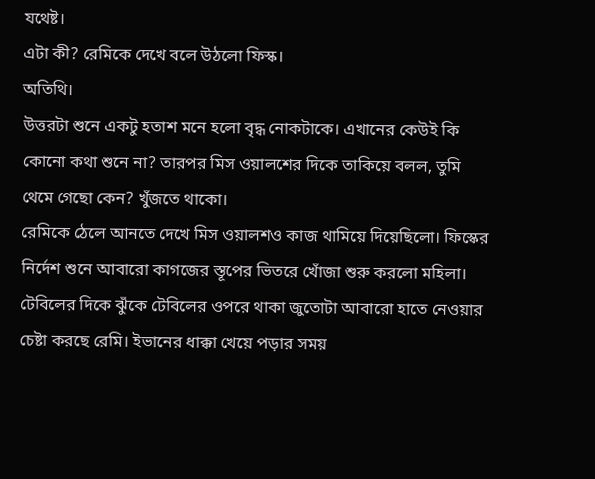যথেষ্ট।
এটা কী? রেমিকে দেখে বলে উঠলো ফিস্ক।
অতিথি।
উত্তরটা শুনে একটু হতাশ মনে হলো বৃদ্ধ নোকটাকে। এখানের কেউই কি কোনো কথা শুনে না? তারপর মিস ওয়ালশের দিকে তাকিয়ে বলল, তুমি থেমে গেছো কেন? খুঁজতে থাকো।
রেমিকে ঠেলে আনতে দেখে মিস ওয়ালশও কাজ থামিয়ে দিয়েছিলো। ফিস্কের নির্দেশ শুনে আবারো কাগজের স্তূপের ভিতরে খোঁজা শুরু করলো মহিলা।
টেবিলের দিকে ঝুঁকে টেবিলের ওপরে থাকা জুতোটা আবারো হাতে নেওয়ার চেষ্টা করছে রেমি। ইভানের ধাক্কা খেয়ে পড়ার সময়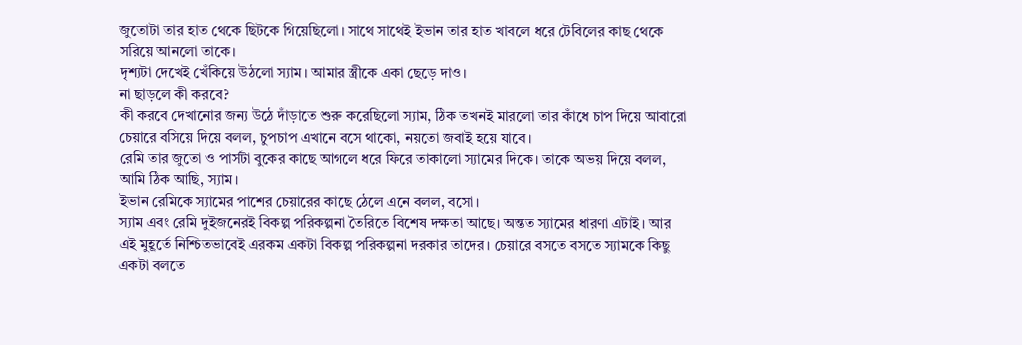জুতোটা তার হাত থেকে ছিটকে গিয়েছিলো। সাথে সাথেই ইভান তার হাত খাবলে ধরে টেবিলের কাছ থেকে সরিয়ে আনলো তাকে।
দৃশ্যটা দেখেই খেঁকিয়ে উঠলো স্যাম। আমার স্ত্রীকে একা ছেড়ে দাও।
না ছাড়লে কী করবে?
কী করবে দেখানোর জন্য উঠে দাঁড়াতে শুরু করেছিলো স্যাম, ঠিক তখনই মারলো তার কাঁধে চাপ দিয়ে আবারো চেয়ারে বসিয়ে দিয়ে বলল, চুপচাপ এখানে বসে থাকো, নয়তো জবাই হয়ে যাবে।
রেমি তার জুতো ও পার্সটা বুকের কাছে আগলে ধরে ফিরে তাকালো স্যামের দিকে। তাকে অভয় দিয়ে বলল, আমি ঠিক আছি, স্যাম।
ইভান রেমিকে স্যামের পাশের চেয়ারের কাছে ঠেলে এনে বলল, বসো।
স্যাম এবং রেমি দুইজনেরই বিকল্প পরিকল্পনা তৈরিতে বিশেষ দক্ষতা আছে। অন্তত স্যামের ধারণা এটাই। আর এই মুহূর্তে নিশ্চিতভাবেই এরকম একটা বিকল্প পরিকল্পনা দরকার তাদের। চেয়ারে বসতে বসতে স্যামকে কিছু একটা বলতে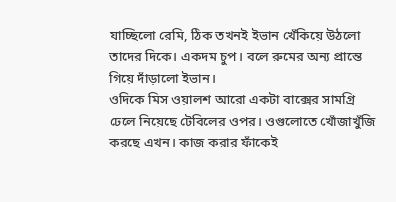যাচ্ছিলো রেমি, ঠিক তখনই ইভান খেঁকিয়ে উঠলো তাদের দিকে। একদম চুপ। বলে রুমের অন্য প্রান্তে গিয়ে দাঁড়ালো ইভান।
ওদিকে মিস ওয়ালশ আরো একটা বাক্সের সামগ্রি ঢেলে নিয়েছে টেবিলের ওপর। ওগুলোতে খোঁজাখুঁজি করছে এখন। কাজ করার ফাঁকেই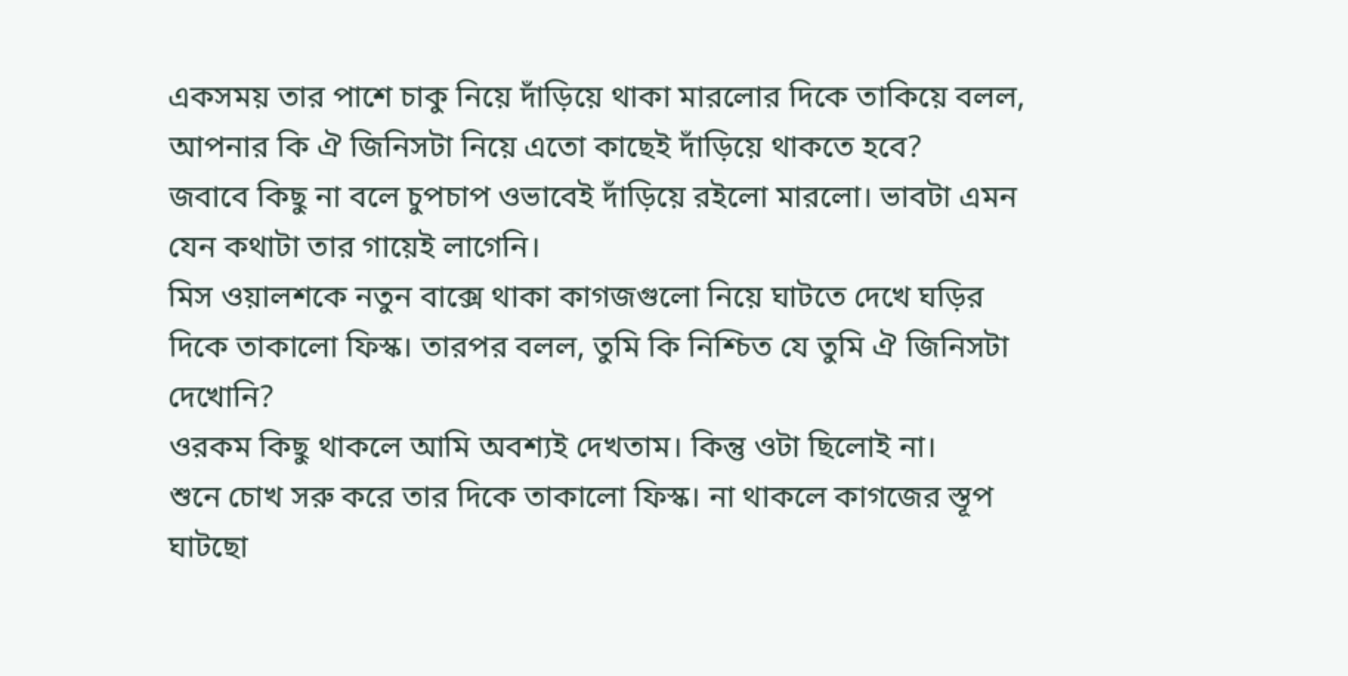একসময় তার পাশে চাকু নিয়ে দাঁড়িয়ে থাকা মারলোর দিকে তাকিয়ে বলল, আপনার কি ঐ জিনিসটা নিয়ে এতো কাছেই দাঁড়িয়ে থাকতে হবে?
জবাবে কিছু না বলে চুপচাপ ওভাবেই দাঁড়িয়ে রইলো মারলো। ভাবটা এমন যেন কথাটা তার গায়েই লাগেনি।
মিস ওয়ালশকে নতুন বাক্সে থাকা কাগজগুলো নিয়ে ঘাটতে দেখে ঘড়ির দিকে তাকালো ফিস্ক। তারপর বলল, তুমি কি নিশ্চিত যে তুমি ঐ জিনিসটা দেখোনি?
ওরকম কিছু থাকলে আমি অবশ্যই দেখতাম। কিন্তু ওটা ছিলোই না।
শুনে চোখ সরু করে তার দিকে তাকালো ফিস্ক। না থাকলে কাগজের স্তূপ ঘাটছো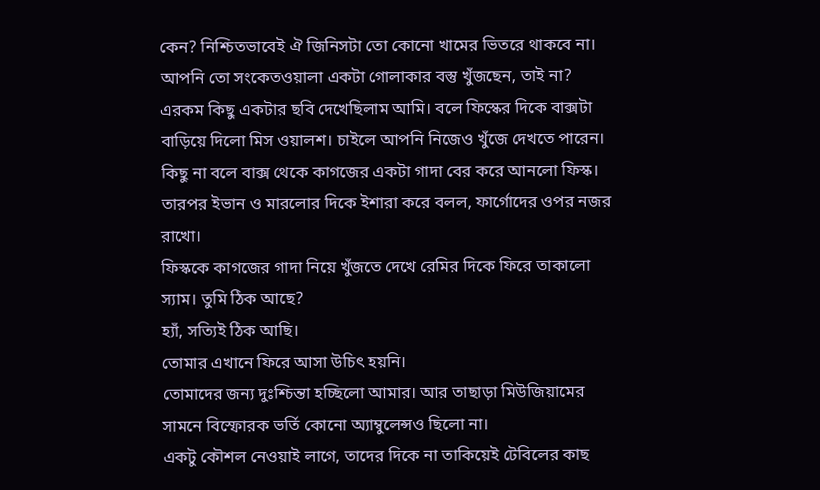কেন? নিশ্চিতভাবেই ঐ জিনিসটা তো কোনো খামের ভিতরে থাকবে না।
আপনি তো সংকেতওয়ালা একটা গোলাকার বস্তু খুঁজছেন, তাই না? এরকম কিছু একটার ছবি দেখেছিলাম আমি। বলে ফিস্কের দিকে বাক্সটা বাড়িয়ে দিলো মিস ওয়ালশ। চাইলে আপনি নিজেও খুঁজে দেখতে পারেন।
কিছু না বলে বাক্স থেকে কাগজের একটা গাদা বের করে আনলো ফিস্ক। তারপর ইভান ও মারলোর দিকে ইশারা করে বলল, ফার্গোদের ওপর নজর রাখো।
ফিস্ককে কাগজের গাদা নিয়ে খুঁজতে দেখে রেমির দিকে ফিরে তাকালো স্যাম। তুমি ঠিক আছে?
হ্যাঁ, সত্যিই ঠিক আছি।
তোমার এখানে ফিরে আসা উচিৎ হয়নি।
তোমাদের জন্য দুঃশ্চিন্তা হচ্ছিলো আমার। আর তাছাড়া মিউজিয়ামের সামনে বিস্ফোরক ভর্তি কোনো অ্যাম্বুলেন্সও ছিলো না।
একটু কৌশল নেওয়াই লাগে, তাদের দিকে না তাকিয়েই টেবিলের কাছ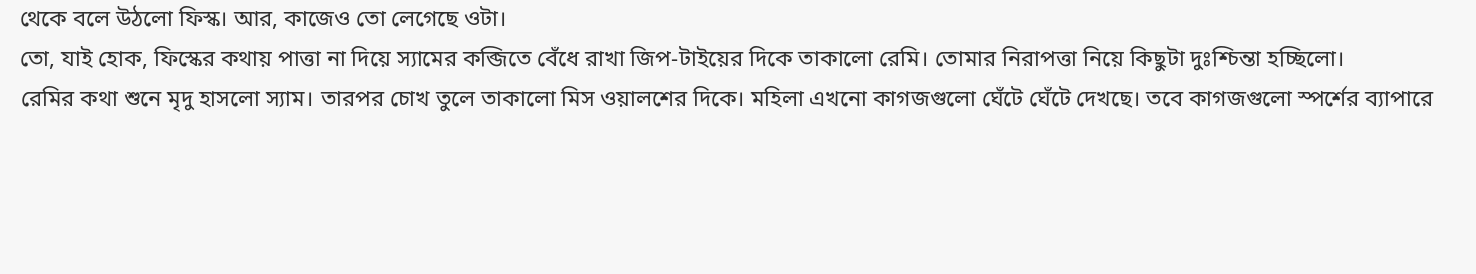থেকে বলে উঠলো ফিস্ক। আর, কাজেও তো লেগেছে ওটা।
তো, যাই হোক, ফিস্কের কথায় পাত্তা না দিয়ে স্যামের কব্জিতে বেঁধে রাখা জিপ-টাইয়ের দিকে তাকালো রেমি। তোমার নিরাপত্তা নিয়ে কিছুটা দুঃশ্চিন্তা হচ্ছিলো।
রেমির কথা শুনে মৃদু হাসলো স্যাম। তারপর চোখ তুলে তাকালো মিস ওয়ালশের দিকে। মহিলা এখনো কাগজগুলো ঘেঁটে ঘেঁটে দেখছে। তবে কাগজগুলো স্পর্শের ব্যাপারে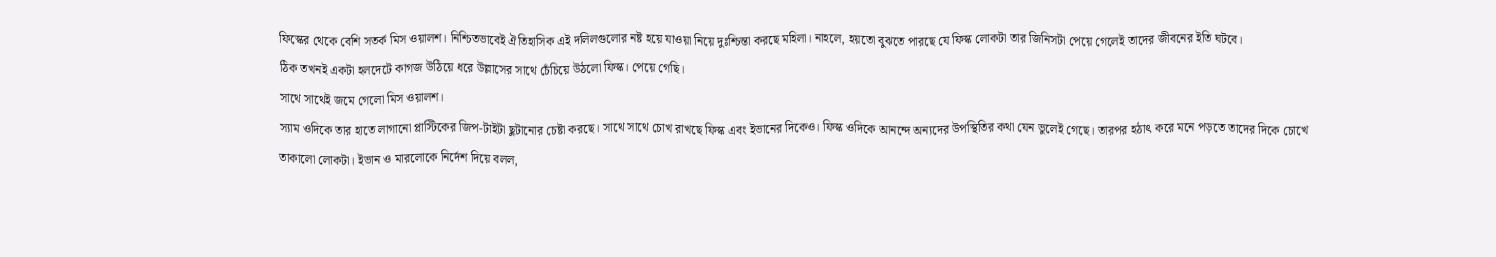ফিস্কের থেকে বেশি সতর্ক মিস ওয়ালশ। নিশ্চিতভাবেই ঐতিহাসিক এই দলিলগুলোর নষ্ট হয়ে যাওয়া নিয়ে দুঃশ্চিন্তা করছে মহিলা। নাহলে, হয়তো বুঝতে পারছে যে ফিস্ক লোকটা তার জিনিসটা পেয়ে গেলেই তাদের জীবনের ইতি ঘটবে।
ঠিক তখনই একটা হলদেটে কাগজ উঠিয়ে ধরে উল্লাসের সাথে চেঁচিয়ে উঠলো ফিস্ক। পেয়ে গেছি।
সাথে সাথেই জমে গেলো মিস ওয়ালশ।
স্যাম ওদিকে তার হাতে লাগানো প্লাস্টিকের জিপ-টাইটা ছুটানোর চেষ্টা করছে। সাথে সাথে চোখ রাখছে ফিস্ক এবং ইভানের দিকেও। ফিস্ক ওদিকে আনন্দে অন্যদের উপস্থিতির কথা যেন ভুলেই গেছে। তারপর হঠাৎ করে মনে পড়তে তাদের দিকে চোখে তাকালো লোকটা। ইভান ও মারলোকে নির্দেশ দিয়ে বলল,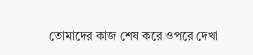তোমাদের কাজ শেষ করে ওপরে দেখা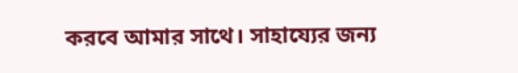করবে আমার সাথে। সাহায্যের জন্য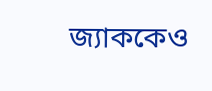জ্যাককেও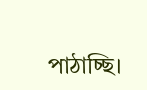পাঠাচ্ছি।